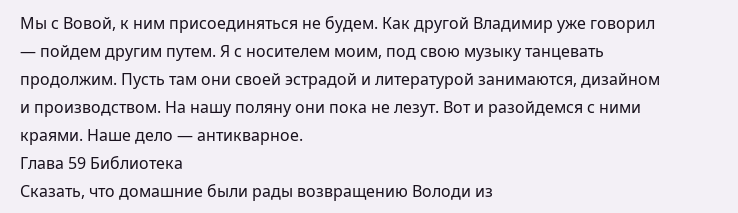Мы с Вовой, к ним присоединяться не будем. Как другой Владимир уже говорил — пойдем другим путем. Я с носителем моим, под свою музыку танцевать продолжим. Пусть там они своей эстрадой и литературой занимаются, дизайном и производством. На нашу поляну они пока не лезут. Вот и разойдемся с ними краями. Наше дело — антикварное.
Глава 59 Библиотека
Сказать, что домашние были рады возвращению Володи из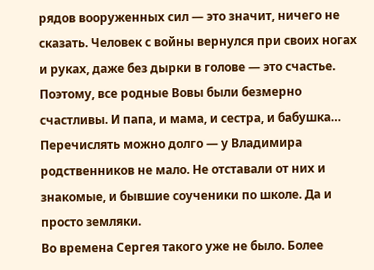рядов вооруженных сил — это значит, ничего не сказать. Человек с войны вернулся при своих ногах и руках, даже без дырки в голове — это счастье. Поэтому, все родные Вовы были безмерно счастливы. И папа, и мама, и сестра, и бабушка… Перечислять можно долго — у Владимира родственников не мало. Не отставали от них и знакомые, и бывшие соученики по школе. Да и просто земляки.
Во времена Сергея такого уже не было. Более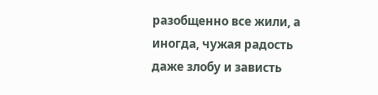разобщенно все жили, а иногда, чужая радость даже злобу и зависть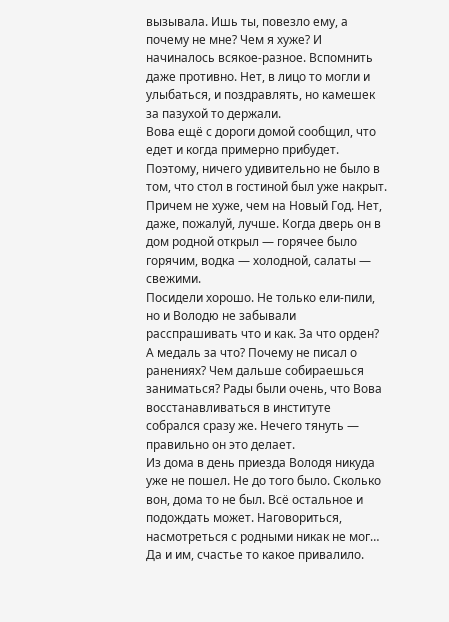вызывала. Ишь ты, повезло ему, а почему не мне? Чем я хуже? И начиналось всякое-разное. Вспомнить даже противно. Нет, в лицо то могли и улыбаться, и поздравлять, но камешек за пазухой то держали.
Вова ещё с дороги домой сообщил, что едет и когда примерно прибудет. Поэтому, ничего удивительно не было в том, что стол в гостиной был уже накрыт. Причем не хуже, чем на Новый Год. Нет, даже, пожалуй, лучше. Когда дверь он в дом родной открыл — горячее было горячим, водка — холодной, салаты — свежими.
Посидели хорошо. Не только ели-пили, но и Володю не забывали расспрашивать что и как. За что орден? А медаль за что? Почему не писал о ранениях? Чем дальше собираешься заниматься? Рады были очень, что Вова восстанавливаться в институте собрался сразу же. Нечего тянуть — правильно он это делает.
Из дома в день приезда Володя никуда уже не пошел. Не до того было. Сколько вон, дома то не был. Всё остальное и подождать может. Наговориться, насмотреться с родными никак не мог… Да и им, счастье то какое привалило.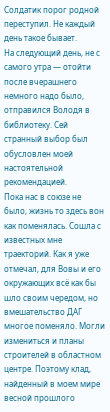Солдатик порог родной переступил. Не каждый день такое бывает.
На следующий день, не с самого утра — отойти после вчерашнего немного надо было, отправился Володя в библиотеку. Сей странный выбор был обусловлен моей настоятельной рекомендацией.
Пока нас в союзе не было, жизнь то здесь вон как поменялась. Сошла с известных мне траекторий. Как я уже отмечал, для Вовы и его окружающих всё как бы шло своим чередом, но вмешательство ДАГ многое поменяло. Могли измениться и планы строителей в областном центре. Поэтому клад, найденный в моем мире весной прошлого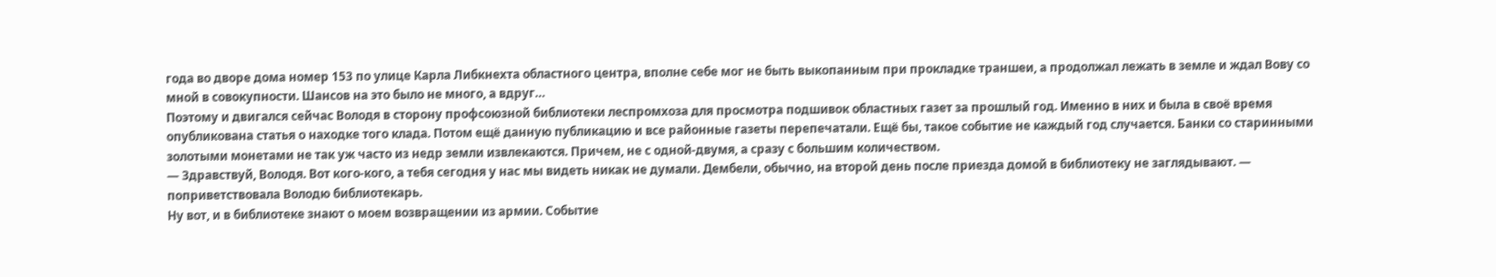года во дворе дома номер 153 по улице Карла Либкнехта областного центра, вполне себе мог не быть выкопанным при прокладке траншеи, а продолжал лежать в земле и ждал Вову со мной в совокупности. Шансов на это было не много, а вдруг…
Поэтому и двигался сейчас Володя в сторону профсоюзной библиотеки леспромхоза для просмотра подшивок областных газет за прошлый год. Именно в них и была в своё время опубликована статья о находке того клада. Потом ещё данную публикацию и все районные газеты перепечатали. Ещё бы, такое событие не каждый год случается. Банки со старинными золотыми монетами не так уж часто из недр земли извлекаются. Причем, не с одной-двумя, а сразу с большим количеством.
— Здравствуй, Володя. Вот кого-кого, а тебя сегодня у нас мы видеть никак не думали. Дембели, обычно, на второй день после приезда домой в библиотеку не заглядывают. — поприветствовала Володю библиотекарь.
Ну вот, и в библиотеке знают о моем возвращении из армии. Событие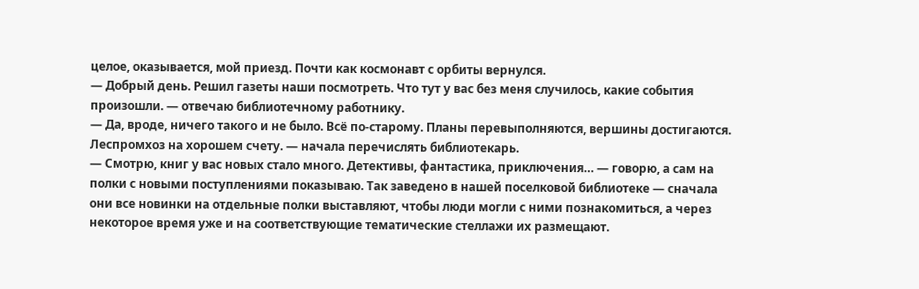целое, оказывается, мой приезд. Почти как космонавт с орбиты вернулся.
— Добрый день. Решил газеты наши посмотреть. Что тут у вас без меня случилось, какие события произошли. — отвечаю библиотечному работнику.
— Да, вроде, ничего такого и не было. Всё по-старому. Планы перевыполняются, вершины достигаются. Леспромхоз на хорошем счету. — начала перечислять библиотекарь.
— Смотрю, книг у вас новых стало много. Детективы, фантастика, приключения… — говорю, а сам на полки с новыми поступлениями показываю. Так заведено в нашей поселковой библиотеке — сначала они все новинки на отдельные полки выставляют, чтобы люди могли с ними познакомиться, а через некоторое время уже и на соответствующие тематические стеллажи их размещают.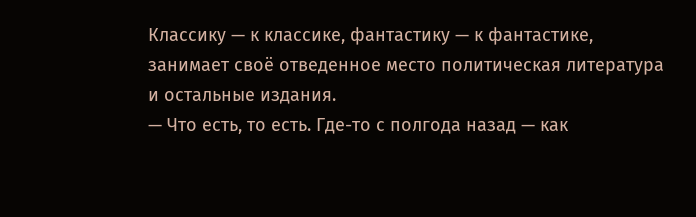Классику — к классике, фантастику — к фантастике, занимает своё отведенное место политическая литература и остальные издания.
— Что есть, то есть. Где-то с полгода назад — как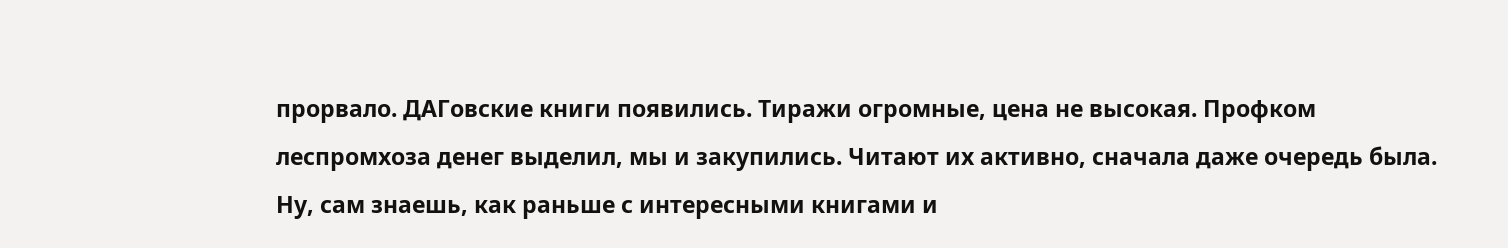прорвало. ДАГовские книги появились. Тиражи огромные, цена не высокая. Профком леспромхоза денег выделил, мы и закупились. Читают их активно, сначала даже очередь была. Ну, сам знаешь, как раньше с интересными книгами и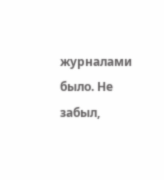журналами было. Не забыл,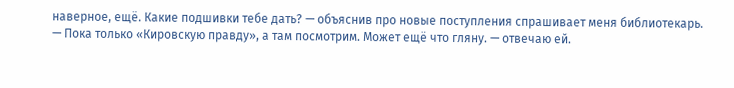наверное, ещё. Какие подшивки тебе дать? — объяснив про новые поступления спрашивает меня библиотекарь.
— Пока только «Кировскую правду», а там посмотрим. Может ещё что гляну. — отвечаю ей.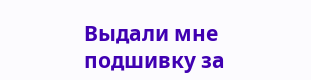Выдали мне подшивку за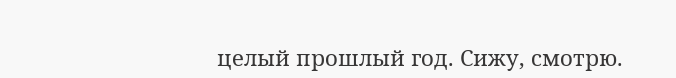целый прошлый год. Сижу, смотрю.